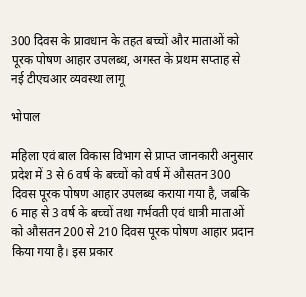300 दिवस के प्रावधान के तहत बच्चों और माताओं को पूरक पोषण आहार उपलब्ध, अगस्त के प्रथम सप्ताह से नई टीएचआर व्यवस्था लागू

भोपाल

महिला एवं बाल विकास विभाग से प्राप्त जानकारी अनुसार प्रदेश में 3 से 6 वर्ष के बच्चों को वर्ष में औसतन 300 दिवस पूरक पोषण आहार उपलब्ध कराया गया है, जबकि 6 माह से 3 वर्ष के बच्चों तथा गर्भवती एवं धात्री माताओं को औसतन 200 से 210 दिवस पूरक पोषण आहार प्रदान किया गया है। इस प्रकार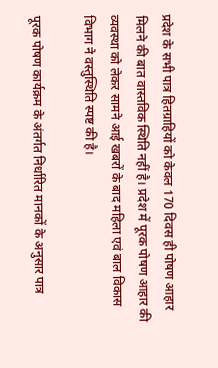प्रदेश के सभी पात्र हितग्राहियों को केवल 170 दिवस ही पोषण आहार मिलने की बात वास्तविक स्थिति नहीं है। प्रदेश में पूरक पोषण आहार की व्यवस्था को लेकर सामने आई खबरों के बाद महिला एवं बाल विकास विभाग ने वस्तुस्थिति स्पष्ट की है।

पूरक पोषण कार्यक्रम के अंतर्गत निर्धारित मानकों के अनुसार पात्र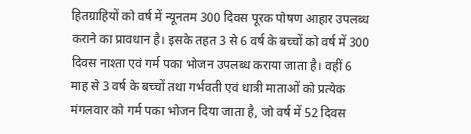हितग्राहियों को वर्ष में न्यूनतम 300 दिवस पूरक पोषण आहार उपलब्ध कराने का प्रावधान है। इसके तहत 3 से 6 वर्ष के बच्चों को वर्ष में 300 दिवस नाश्ता एवं गर्म पका भोजन उपलब्ध कराया जाता है। वहीं 6 माह से 3 वर्ष के बच्चों तथा गर्भवती एवं धात्री माताओं को प्रत्येक मंगलवार को गर्म पका भोजन दिया जाता है, जो वर्ष में 52 दिवस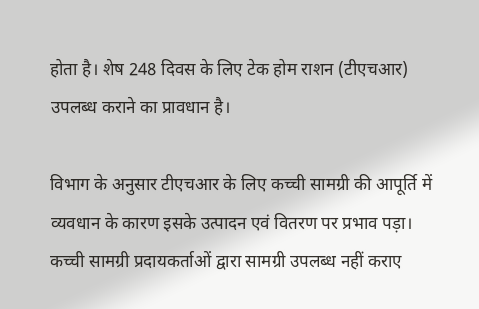होता है। शेष 248 दिवस के लिए टेक होम राशन (टीएचआर) उपलब्ध कराने का प्रावधान है।

विभाग के अनुसार टीएचआर के लिए कच्ची सामग्री की आपूर्ति में व्यवधान के कारण इसके उत्पादन एवं वितरण पर प्रभाव पड़ा। कच्ची सामग्री प्रदायकर्ताओं द्वारा सामग्री उपलब्ध नहीं कराए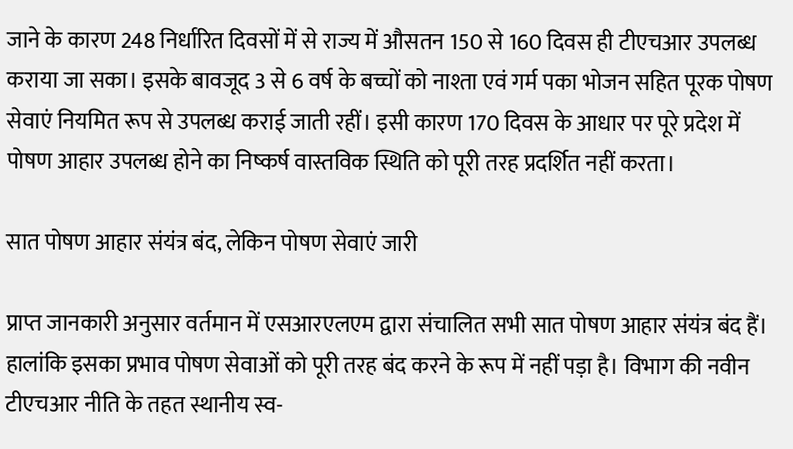जाने के कारण 248 निर्धारित दिवसों में से राज्य में औसतन 150 से 160 दिवस ही टीएचआर उपलब्ध कराया जा सका। इसके बावजूद 3 से 6 वर्ष के बच्चों को नाश्ता एवं गर्म पका भोजन सहित पूरक पोषण सेवाएं नियमित रूप से उपलब्ध कराई जाती रहीं। इसी कारण 170 दिवस के आधार पर पूरे प्रदेश में पोषण आहार उपलब्ध होने का निष्कर्ष वास्तविक स्थिति को पूरी तरह प्रदर्शित नहीं करता।

सात पोषण आहार संयंत्र बंद, लेकिन पोषण सेवाएं जारी

प्राप्त जानकारी अनुसार वर्तमान में एसआरएलएम द्वारा संचालित सभी सात पोषण आहार संयंत्र बंद हैं। हालांकि इसका प्रभाव पोषण सेवाओं को पूरी तरह बंद करने के रूप में नहीं पड़ा है। विभाग की नवीन टीएचआर नीति के तहत स्थानीय स्व-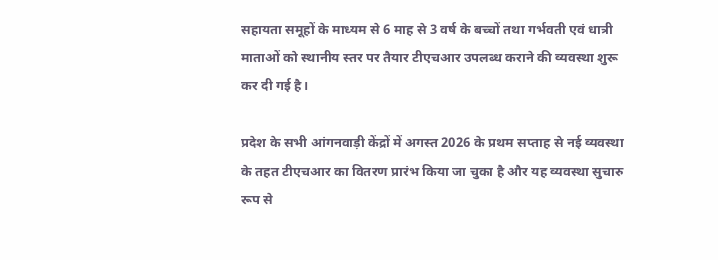सहायता समूहों के माध्यम से 6 माह से 3 वर्ष के बच्चों तथा गर्भवती एवं धात्री माताओं को स्थानीय स्तर पर तैयार टीएचआर उपलब्ध कराने की व्यवस्था शुरू कर दी गई है।

प्रदेश के सभी आंगनवाड़ी केंद्रों में अगस्त 2026 के प्रथम सप्ताह से नई व्यवस्था के तहत टीएचआर का वितरण प्रारंभ किया जा चुका है और यह व्यवस्था सुचारु रूप से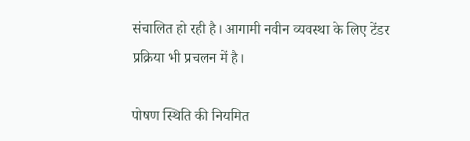संचालित हो रही है। आगामी नवीन व्यवस्था के लिए टेंडर प्रक्रिया भी प्रचलन में है।

पोषण स्थिति की नियमित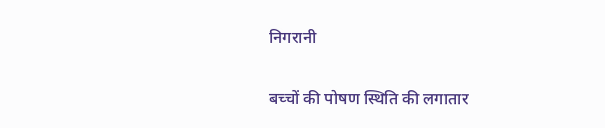निगरानी

बच्चों की पोषण स्थिति की लगातार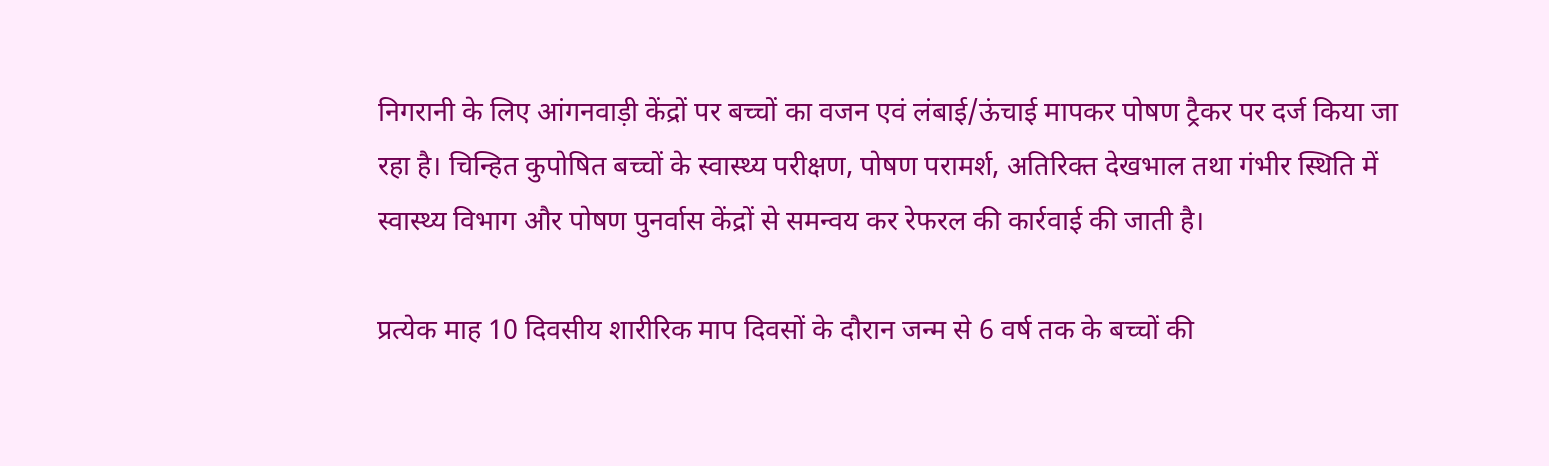निगरानी के लिए आंगनवाड़ी केंद्रों पर बच्चों का वजन एवं लंबाई/ऊंचाई मापकर पोषण ट्रैकर पर दर्ज किया जा रहा है। चिन्हित कुपोषित बच्चों के स्वास्थ्य परीक्षण, पोषण परामर्श, अतिरिक्त देखभाल तथा गंभीर स्थिति में स्वास्थ्य विभाग और पोषण पुनर्वास केंद्रों से समन्वय कर रेफरल की कार्रवाई की जाती है।

प्रत्येक माह 10 दिवसीय शारीरिक माप दिवसों के दौरान जन्म से 6 वर्ष तक के बच्चों की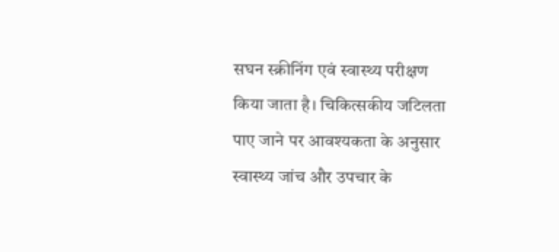सघन स्क्रीनिंग एवं स्वास्थ्य परीक्षण किया जाता है। चिकित्सकीय जटिलता पाए जाने पर आवश्यकता के अनुसार स्वास्थ्य जांच और उपचार के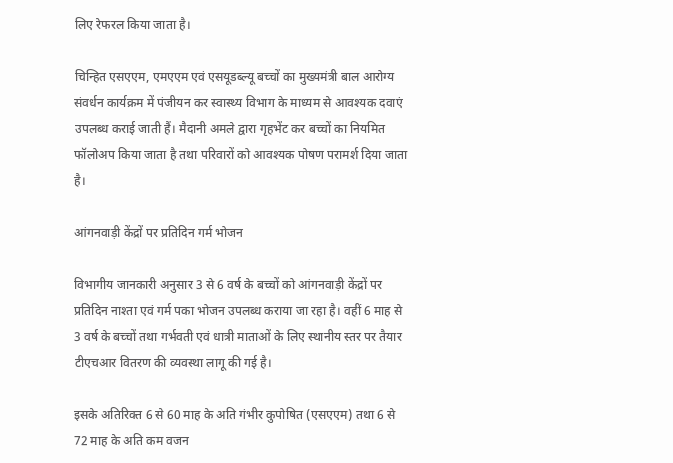लिए रेफरल किया जाता है।

चिन्हित एसएएम, एमएएम एवं एसयूडब्ल्यू बच्चों का मुख्यमंत्री बाल आरोग्य संवर्धन कार्यक्रम में पंजीयन कर स्वास्थ्य विभाग के माध्यम से आवश्यक दवाएं उपलब्ध कराई जाती हैं। मैदानी अमले द्वारा गृहभेंट कर बच्चों का नियमित फॉलोअप किया जाता है तथा परिवारों को आवश्यक पोषण परामर्श दिया जाता है।

आंगनवाड़ी केंद्रों पर प्रतिदिन गर्म भोजन

विभागीय जानकारी अनुसार 3 से 6 वर्ष के बच्चों को आंगनवाड़ी केंद्रों पर प्रतिदिन नाश्ता एवं गर्म पका भोजन उपलब्ध कराया जा रहा है। वहीं 6 माह से 3 वर्ष के बच्चों तथा गर्भवती एवं धात्री माताओं के लिए स्थानीय स्तर पर तैयार टीएचआर वितरण की व्यवस्था लागू की गई है।

इसके अतिरिक्त 6 से 60 माह के अति गंभीर कुपोषित (एसएएम) तथा 6 से 72 माह के अति कम वजन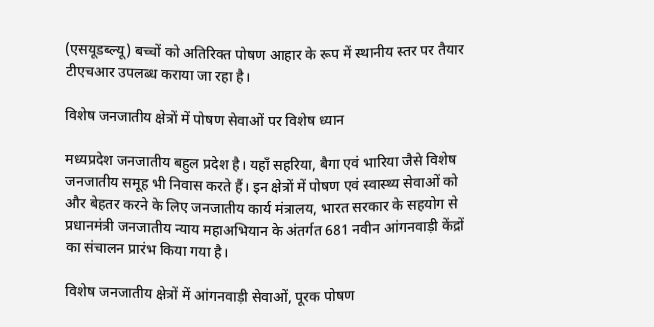(एसयूडब्ल्यू) बच्चों को अतिरिक्त पोषण आहार के रूप में स्थानीय स्तर पर तैयार टीएचआर उपलब्ध कराया जा रहा है।

विशेष जनजातीय क्षेत्रों में पोषण सेवाओं पर विशेष ध्यान

मध्यप्रदेश जनजातीय बहुल प्रदेश है। यहाँ सहरिया, बैगा एवं भारिया जैसे विशेष जनजातीय समूह भी निवास करते हैं। इन क्षेत्रों में पोषण एवं स्वास्थ्य सेवाओं को और बेहतर करने के लिए जनजातीय कार्य मंत्रालय, भारत सरकार के सहयोग से प्रधानमंत्री जनजातीय न्याय महाअभियान के अंतर्गत 681 नवीन आंगनवाड़ी केंद्रों का संचालन प्रारंभ किया गया है।

विशेष जनजातीय क्षेत्रों में आंगनवाड़ी सेवाओं, पूरक पोषण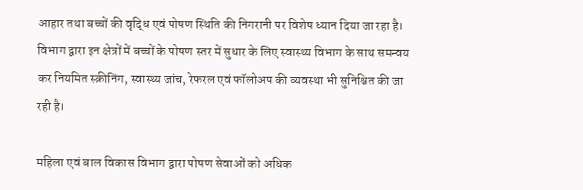आहार तथा बच्चों की वृद्धि एवं पोषण स्थिति की निगरानी पर विशेष ध्यान दिया जा रहा है। विभाग द्वारा इन क्षेत्रों में बच्चों के पोषण स्तर में सुधार के लिए स्वास्थ्य विभाग के साथ समन्वय कर नियमित स्क्रीनिंग, स्वास्थ्य जांच, रेफरल एवं फॉलोअप की व्यवस्था भी सुनिश्चित की जा रही है।

महिला एवं बाल विकास विभाग द्वारा पोषण सेवाओं को अधिक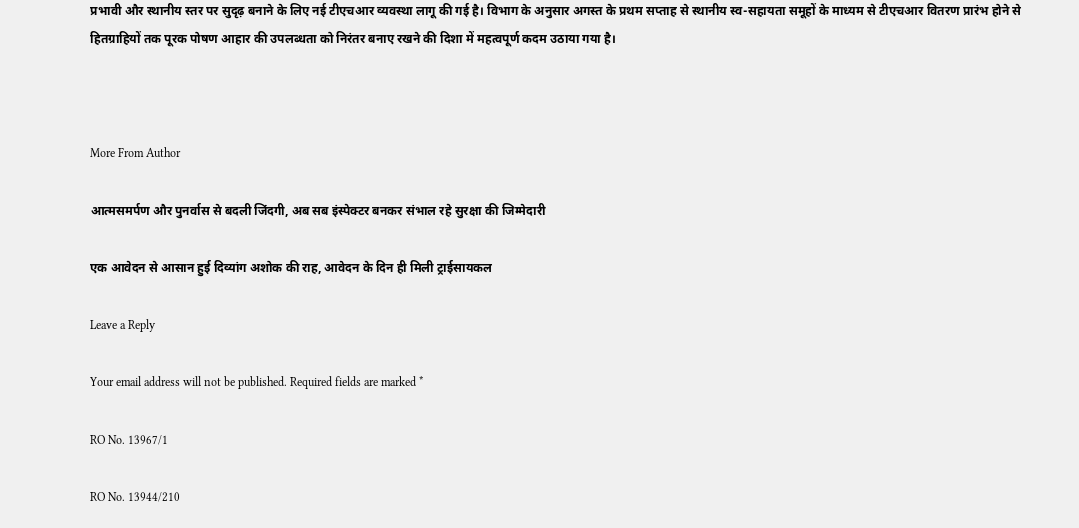प्रभावी और स्थानीय स्तर पर सुदृढ़ बनाने के लिए नई टीएचआर व्यवस्था लागू की गई है। विभाग के अनुसार अगस्त के प्रथम सप्ताह से स्थानीय स्व-सहायता समूहों के माध्यम से टीएचआर वितरण प्रारंभ होने से हितग्राहियों तक पूरक पोषण आहार की उपलब्धता को निरंतर बनाए रखने की दिशा में महत्वपूर्ण कदम उठाया गया है।



More From Author

आत्मसमर्पण और पुनर्वास से बदली जिंदगी, अब सब इंस्पेक्टर बनकर संभाल रहे सुरक्षा की जिम्मेदारी

एक आवेदन से आसान हुई दिव्यांग अशोक की राह, आवेदन के दिन ही मिली ट्राईसायकल

Leave a Reply

Your email address will not be published. Required fields are marked *

RO No. 13967/1

RO No. 13944/210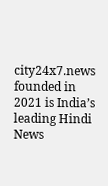city24x7.news founded in 2021 is India’s leading Hindi News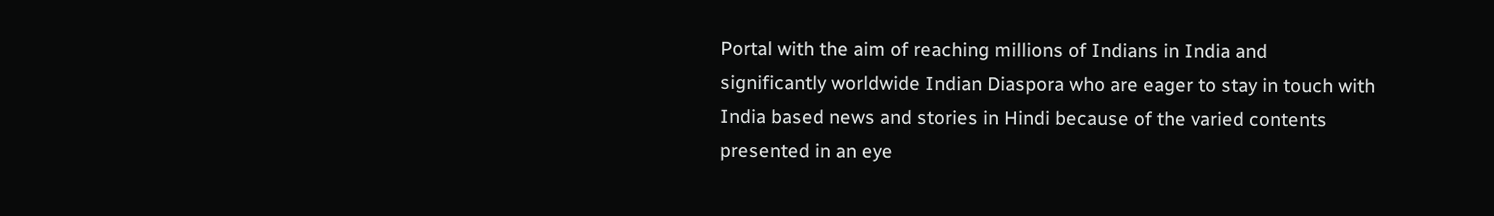Portal with the aim of reaching millions of Indians in India and significantly worldwide Indian Diaspora who are eager to stay in touch with India based news and stories in Hindi because of the varied contents presented in an eye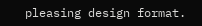pleasing design format.